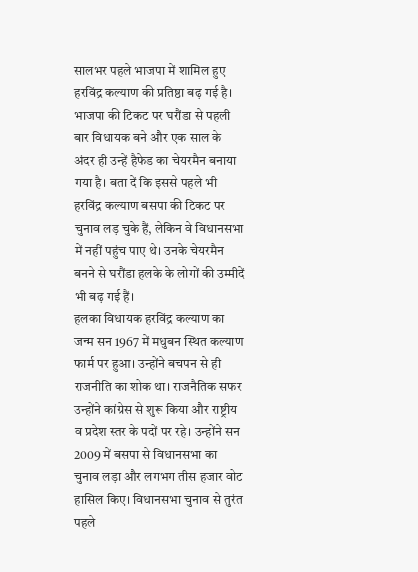सालभर पहले भाजपा में शामिल हुए हरविंद्र कल्याण की प्रतिष्ठा बढ़ गई है। भाजपा की टिकट पर घरौंडा से पहली बार विधायक बने और एक साल के अंदर ही उन्हें हैफेड का चेयरमैन बनाया गया है। बता दें कि इससे पहले भी हरविंद्र कल्याण बसपा की टिकट पर चुनाव लड़ चुके हैं, लेकिन वे विधानसभा में नहीं पहुंच पाए थे। उनके चेयरमैन बनने से घरौंडा हलके के लोगों की उम्मीदें भी बढ़ गई हैं।
हलका विधायक हरविंद्र कल्याण का जन्म सन 1967 में मधुबन स्थित कल्याण फार्म पर हुआ। उन्होंने बचपन से ही राजनीति का शोक था। राजनैतिक सफर उन्होंने कांग्रेस से शुरू किया और राष्ट्रीय व प्रदेश स्तर के पदों पर रहे। उन्होंने सन 2009 में बसपा से विधानसभा का चुनाव लड़ा और लगभग तीस हजार वोट हासिल किए। विधानसभा चुनाव से तुरंत पहले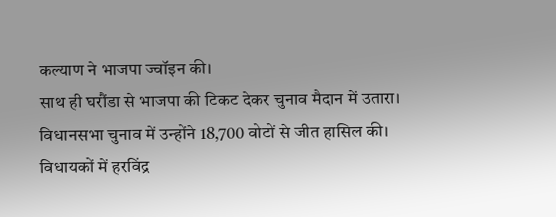कल्याण ने भाजपा ज्वॉइन की।
साथ ही घरौंडा से भाजपा की टिकट देकर चुनाव मैदान में उतारा। विधानसभा चुनाव में उन्होंने 18,700 वोटों से जीत हासिल की। विधायकों में हरविंद्र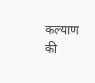कल्याण की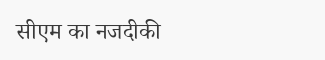सीएम का नजदीकी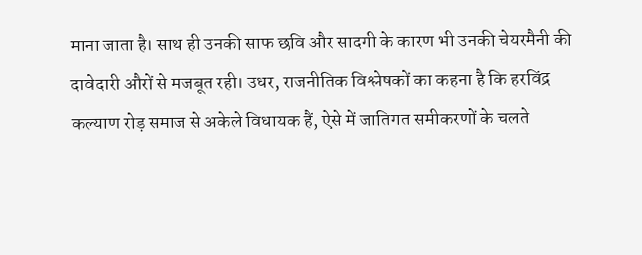माना जाता है। साथ ही उनकी साफ छवि और सादगी के कारण भी उनकी चेयरमैनी की दावेदारी औरों से मजबूत रही। उधर, राजनीतिक विश्लेषकों का कहना है कि हरविंद्र कल्याण रोड़ समाज से अकेले विधायक हैं, ऐसे में जातिगत समीकरणों के चलते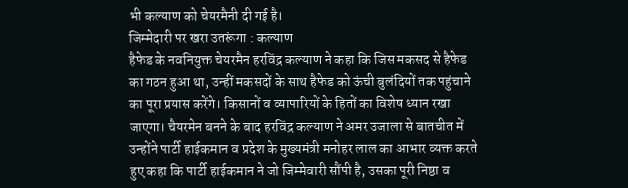भी कल्याण को चेयरमैनी दी गई है।
जिम्मेदारी पर खरा उतरूंगा : कल्याण
हैफेड के नवनियुक्त चेयरमैन हरविंद्र कल्याण ने कहा कि जिस मकसद से हैफेड का गठन हुआ था, उन्हीं मकसदों के साथ हैफेड को ऊंची बुलंदियों तक पहुंचाने का पूरा प्रयास करेंगे। किसानों व व्यापारियों के हितों का विशेष ध्यान रखा जाएगा। चैयरमेन बनने के बाद हरविंद्र कल्याण ने अमर उजाला से बातचीत में उन्होंने पार्टी हाईकमान व प्रदेश के मुख्यमंत्री मनोहर लाल का आभार व्यक्त करते हुए कहा कि पार्टी हाईकमान ने जो जिम्मेवारी सौंपी है, उसका पूरी निष्ठा व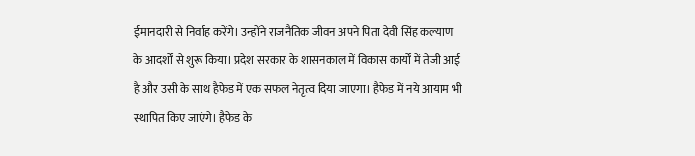ईमानदारी से निर्वाह करेंगे। उन्होंने राजनैतिक जीवन अपने पिता देवी सिंह कल्याण के आदर्शों से शुरू किया। प्रदेश सरकार के शासनकाल में विकास कार्यों में तेजी आई है और उसी के साथ हैफेड में एक सफल नेतृत्व दिया जाएगा। हैफेड में नये आयाम भी स्थापित किए जाएंगे। हैफेड के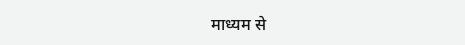माध्यम से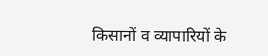किसानों व व्यापारियों के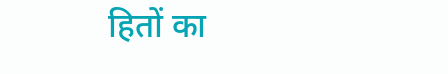हितों का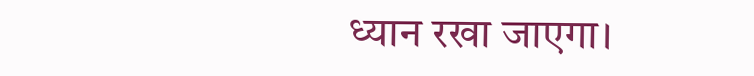ध्यान रखा जाएगा।